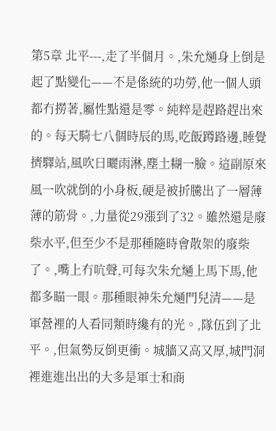第5章 北平---,走了半個月。,朱允熥身上倒是起了點變化——不是係統的功勞,他一個人頭都冇撈著,屬性點還是零。純粹是趕路趕出來的。每天騎七八個時辰的馬,吃飯蹲路邊,睡覺擠驛站,風吹日曬雨淋,塵土糊一臉。這副原來風一吹就倒的小身板,硬是被折騰出了一層薄薄的筋骨。,力量從29漲到了32。雖然還是廢柴水平,但至少不是那種隨時會散架的廢柴了。,嘴上冇吭聲,可每次朱允熥上馬下馬,他都多瞄一眼。那種眼神朱允熥門兒清——是軍營裡的人看同類時纔有的光。,隊伍到了北平。,但氣勢反倒更衝。城牆又高又厚,城門洞裡進進出出的大多是軍士和商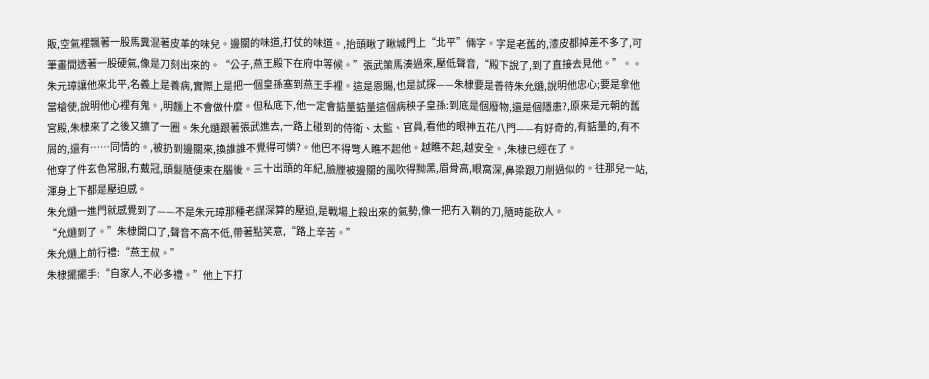販,空氣裡飄著一股馬糞混著皮革的味兒。邊關的味道,打仗的味道。,抬頭瞅了瞅城門上“北平”倆字。字是老舊的,漆皮都掉差不多了,可筆畫間透著一股硬氣,像是刀刻出來的。“公子,燕王殿下在府中等候。”張武策馬湊過來,壓低聲音,“殿下說了,到了直接去見他。”。。朱元璋讓他來北平,名義上是養病,實際上是把一個皇孫塞到燕王手裡。這是恩賜,也是試探——朱棣要是善待朱允熥,說明他忠心;要是拿他當槍使,說明他心裡有鬼。,明麵上不會做什麼。但私底下,他一定會掂量掂量這個病秧子皇孫:到底是個廢物,還是個隱患?,原來是元朝的舊宮殿,朱棣來了之後又擴了一圈。朱允熥跟著張武進去,一路上碰到的侍衛、太監、官員,看他的眼神五花八門——有好奇的,有掂量的,有不屑的,還有……同情的。,被扔到邊關來,換誰誰不覺得可憐?。他巴不得彆人瞧不起他。越瞧不起,越安全。,朱棣已經在了。
他穿了件玄色常服,冇戴冠,頭髮隨便束在腦後。三十出頭的年紀,臉膛被邊關的風吹得黝黑,眉骨高,眼窩深,鼻梁跟刀削過似的。往那兒一站,渾身上下都是壓迫感。
朱允熥一進門就感覺到了——不是朱元璋那種老謀深算的壓迫,是戰場上殺出來的氣勢,像一把冇入鞘的刀,隨時能砍人。
“允熥到了。”朱棣開口了,聲音不高不低,帶著點笑意,“路上辛苦。”
朱允熥上前行禮:“燕王叔。”
朱棣擺擺手:“自家人,不必多禮。”他上下打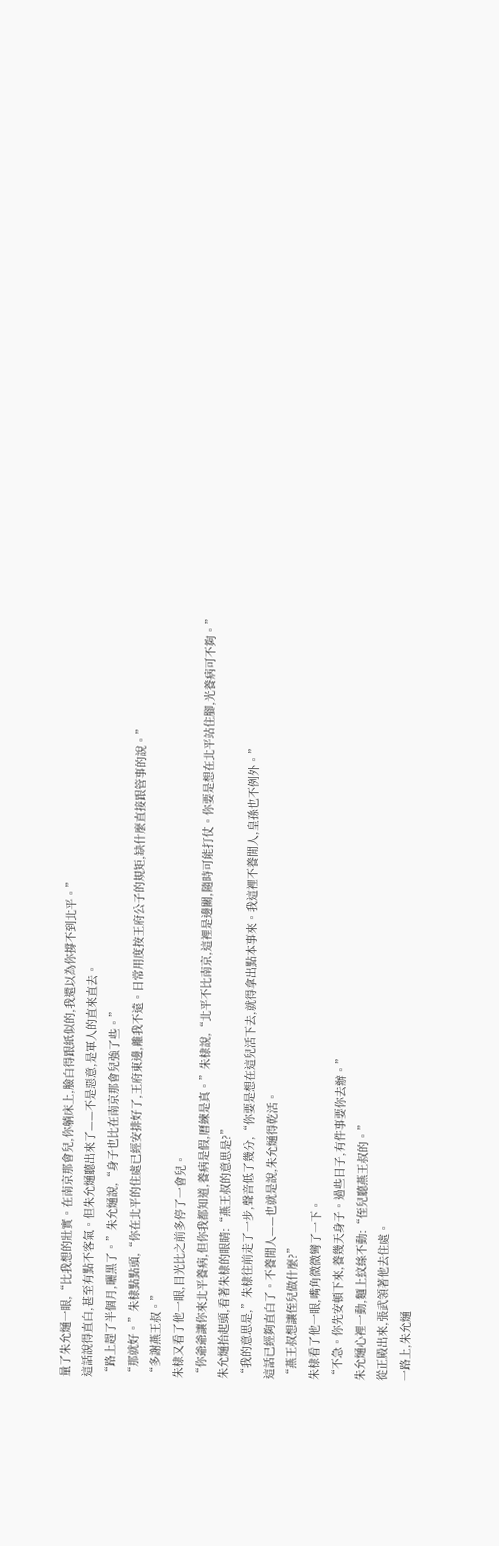量了朱允熥一眼,“比我想的壯實。在南京那會兒,你躺床上,臉白得跟紙似的,我還以為你撐不到北平。”
這話說得直白,甚至有點不客氣。但朱允熥聽出來了——不是惡意,是軍人的直來直去。
“路上趕了半個月,曬黑了。”朱允熥說,“身子也比在南京那會兒強了些。”
“那就好。”朱棣點點頭,“你在北平的住處已經安排好了,王府東邊,離我不遠。日常用度按王府公子的規矩,缺什麼直接跟管事的說。”
“多謝燕王叔。”
朱棣又看了他一眼,目光比之前多停了一會兒。
“你爺爺讓你來北平養病,但你我都知道,養病是假,曆練是真。”朱棣說,“北平不比南京,這裡是邊關,隨時可能打仗。你要是想在北平站住腳,光養病可不夠。”
朱允熥抬起頭,看著朱棣的眼睛:“燕王叔的意思是?”
“我的意思是,”朱棣往前走了一步,聲音低了幾分,“你要是想在這兒活下去,就得拿出點本事來。我這裡不養閒人,皇孫也不例外。”
這話已經夠直白了。不養閒人——也就是說,朱允熥得乾活。
“燕王叔想讓侄兒做什麼?”
朱棣看了他一眼,嘴角微微彎了一下。
“不急。你先安頓下來,養幾天身子。過些日子,有件事要你去辦。”
朱允熥心裡一動,麵上紋絲不動:“侄兒聽燕王叔的。”
從正殿出來,張武領著他去住處。
一路上,朱允熥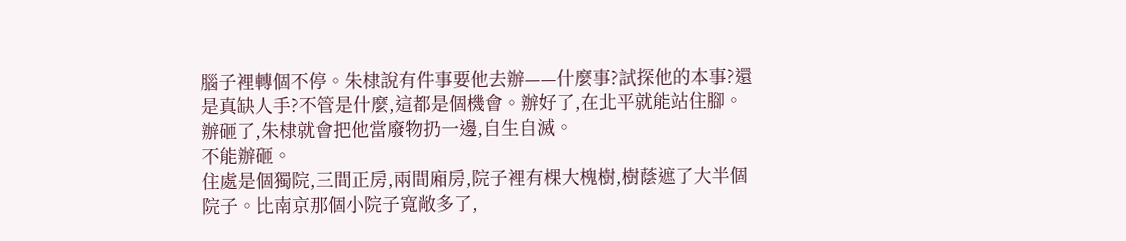腦子裡轉個不停。朱棣說有件事要他去辦——什麼事?試探他的本事?還是真缺人手?不管是什麼,這都是個機會。辦好了,在北平就能站住腳。辦砸了,朱棣就會把他當廢物扔一邊,自生自滅。
不能辦砸。
住處是個獨院,三間正房,兩間廂房,院子裡有棵大槐樹,樹蔭遮了大半個院子。比南京那個小院子寬敞多了,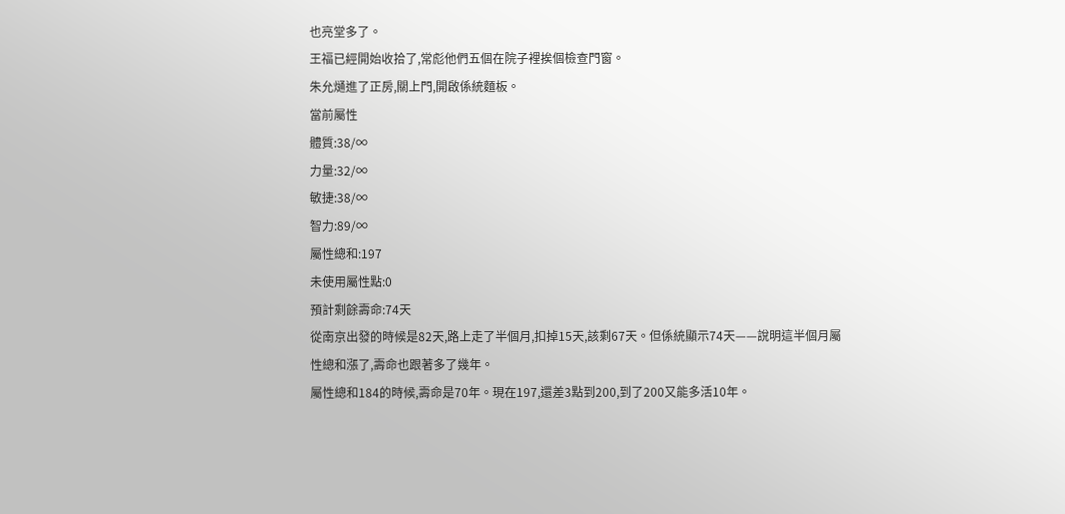也亮堂多了。
王福已經開始收拾了,常彪他們五個在院子裡挨個檢查門窗。
朱允熥進了正房,關上門,開啟係統麵板。
當前屬性
體質:38/∞
力量:32/∞
敏捷:38/∞
智力:89/∞
屬性總和:197
未使用屬性點:0
預計剩餘壽命:74天
從南京出發的時候是82天,路上走了半個月,扣掉15天,該剩67天。但係統顯示74天——說明這半個月屬性總和漲了,壽命也跟著多了幾年。
屬性總和184的時候,壽命是70年。現在197,還差3點到200,到了200又能多活10年。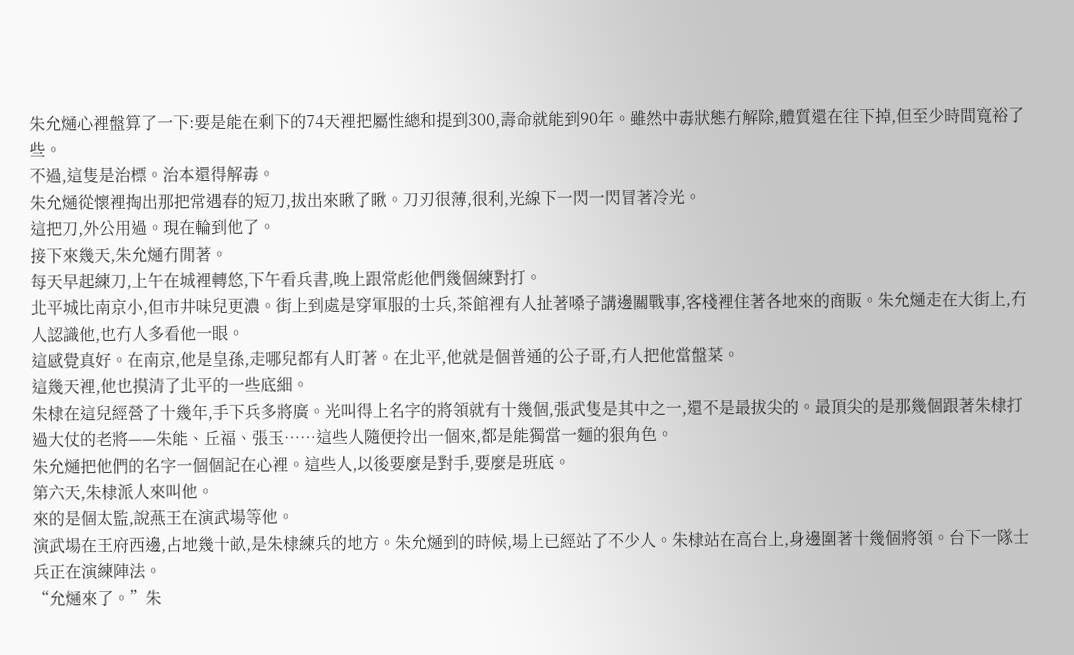朱允熥心裡盤算了一下:要是能在剩下的74天裡把屬性總和提到300,壽命就能到90年。雖然中毒狀態冇解除,體質還在往下掉,但至少時間寬裕了些。
不過,這隻是治標。治本還得解毒。
朱允熥從懷裡掏出那把常遇春的短刀,拔出來瞅了瞅。刀刃很薄,很利,光線下一閃一閃冒著冷光。
這把刀,外公用過。現在輪到他了。
接下來幾天,朱允熥冇閒著。
每天早起練刀,上午在城裡轉悠,下午看兵書,晚上跟常彪他們幾個練對打。
北平城比南京小,但市井味兒更濃。街上到處是穿軍服的士兵,茶館裡有人扯著嗓子講邊關戰事,客棧裡住著各地來的商販。朱允熥走在大街上,冇人認識他,也冇人多看他一眼。
這感覺真好。在南京,他是皇孫,走哪兒都有人盯著。在北平,他就是個普通的公子哥,冇人把他當盤菜。
這幾天裡,他也摸清了北平的一些底細。
朱棣在這兒經營了十幾年,手下兵多將廣。光叫得上名字的將領就有十幾個,張武隻是其中之一,還不是最拔尖的。最頂尖的是那幾個跟著朱棣打過大仗的老將——朱能、丘福、張玉……這些人隨便拎出一個來,都是能獨當一麵的狠角色。
朱允熥把他們的名字一個個記在心裡。這些人,以後要麼是對手,要麼是班底。
第六天,朱棣派人來叫他。
來的是個太監,說燕王在演武場等他。
演武場在王府西邊,占地幾十畝,是朱棣練兵的地方。朱允熥到的時候,場上已經站了不少人。朱棣站在高台上,身邊圍著十幾個將領。台下一隊士兵正在演練陣法。
“允熥來了。”朱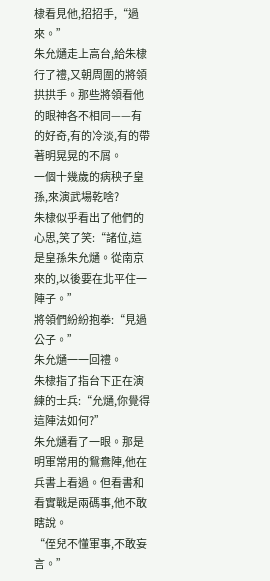棣看見他,招招手,“過來。”
朱允熥走上高台,給朱棣行了禮,又朝周圍的將領拱拱手。那些將領看他的眼神各不相同——有的好奇,有的冷淡,有的帶著明晃晃的不屑。
一個十幾歲的病秧子皇孫,來演武場乾啥?
朱棣似乎看出了他們的心思,笑了笑:“諸位,這是皇孫朱允熥。從南京來的,以後要在北平住一陣子。”
將領們紛紛抱拳:“見過公子。”
朱允熥一一回禮。
朱棣指了指台下正在演練的士兵:“允熥,你覺得這陣法如何?”
朱允熥看了一眼。那是明軍常用的鴛鴦陣,他在兵書上看過。但看書和看實戰是兩碼事,他不敢瞎說。
“侄兒不懂軍事,不敢妄言。”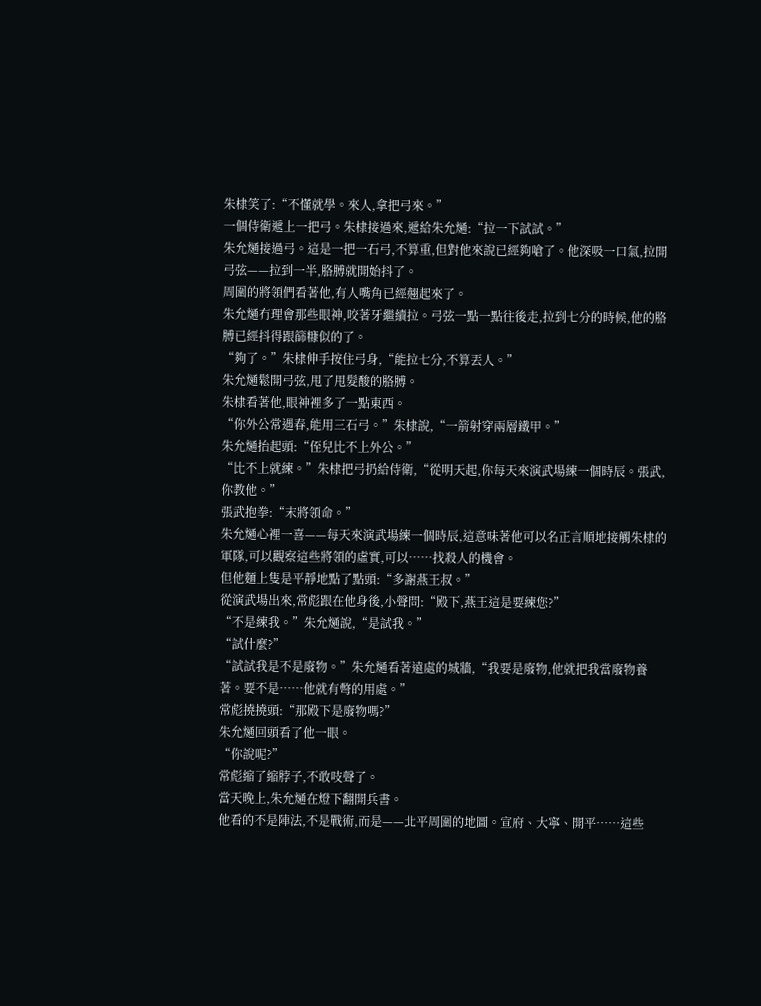朱棣笑了:“不懂就學。來人,拿把弓來。”
一個侍衛遞上一把弓。朱棣接過來,遞給朱允熥:“拉一下試試。”
朱允熥接過弓。這是一把一石弓,不算重,但對他來說已經夠嗆了。他深吸一口氣,拉開弓弦——拉到一半,胳膊就開始抖了。
周圍的將領們看著他,有人嘴角已經翹起來了。
朱允熥冇理會那些眼神,咬著牙繼續拉。弓弦一點一點往後走,拉到七分的時候,他的胳膊已經抖得跟篩糠似的了。
“夠了。”朱棣伸手按住弓身,“能拉七分,不算丟人。”
朱允熥鬆開弓弦,甩了甩髮酸的胳膊。
朱棣看著他,眼神裡多了一點東西。
“你外公常遇春,能用三石弓。”朱棣說,“一箭射穿兩層鐵甲。”
朱允熥抬起頭:“侄兒比不上外公。”
“比不上就練。”朱棣把弓扔給侍衛,“從明天起,你每天來演武場練一個時辰。張武,你教他。”
張武抱拳:“末將領命。”
朱允熥心裡一喜——每天來演武場練一個時辰,這意味著他可以名正言順地接觸朱棣的軍隊,可以觀察這些將領的虛實,可以……找殺人的機會。
但他麵上隻是平靜地點了點頭:“多謝燕王叔。”
從演武場出來,常彪跟在他身後,小聲問:“殿下,燕王這是要練您?”
“不是練我。”朱允熥說,“是試我。”
“試什麼?”
“試試我是不是廢物。”朱允熥看著遠處的城牆,“我要是廢物,他就把我當廢物養著。要不是……他就有彆的用處。”
常彪撓撓頭:“那殿下是廢物嗎?”
朱允熥回頭看了他一眼。
“你說呢?”
常彪縮了縮脖子,不敢吱聲了。
當天晚上,朱允熥在燈下翻開兵書。
他看的不是陣法,不是戰術,而是——北平周圍的地圖。宣府、大寧、開平……這些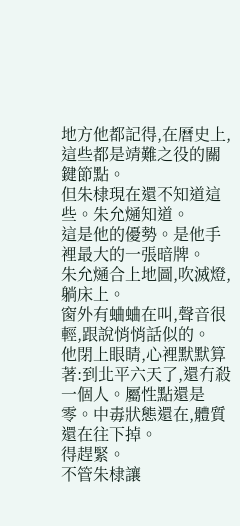地方他都記得,在曆史上,這些都是靖難之役的關鍵節點。
但朱棣現在還不知道這些。朱允熥知道。
這是他的優勢。是他手裡最大的一張暗牌。
朱允熥合上地圖,吹滅燈,躺床上。
窗外有蛐蛐在叫,聲音很輕,跟說悄悄話似的。
他閉上眼睛,心裡默默算著:到北平六天了,還冇殺一個人。屬性點還是零。中毒狀態還在,體質還在往下掉。
得趕緊。
不管朱棣讓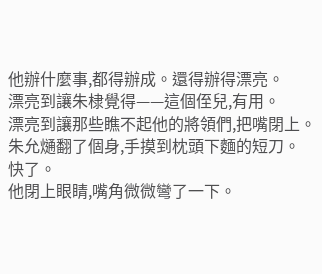他辦什麼事,都得辦成。還得辦得漂亮。
漂亮到讓朱棣覺得——這個侄兒,有用。
漂亮到讓那些瞧不起他的將領們,把嘴閉上。
朱允熥翻了個身,手摸到枕頭下麵的短刀。
快了。
他閉上眼睛,嘴角微微彎了一下。